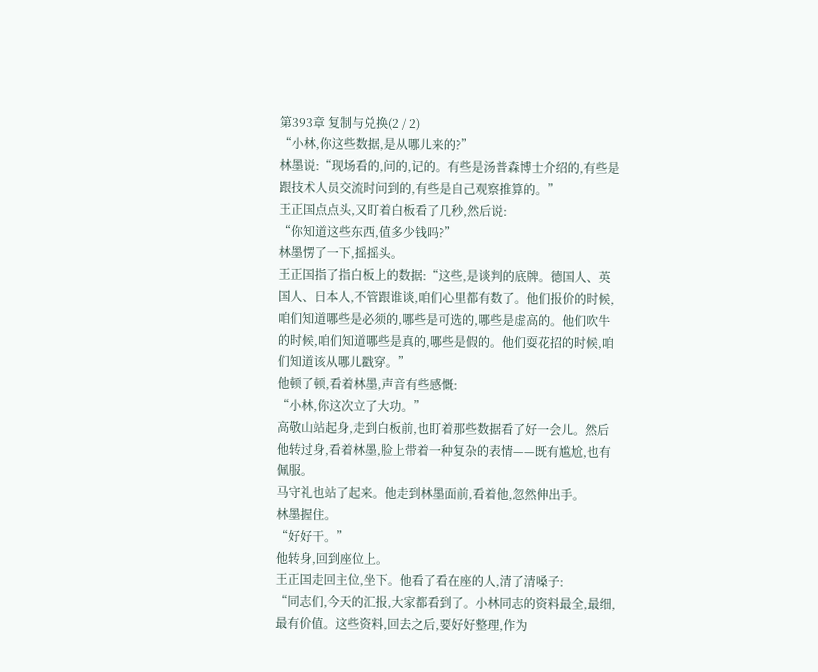第393章 复制与兑换(2 / 2)
“小林,你这些数据,是从哪儿来的?”
林墨说:“现场看的,问的,记的。有些是汤普森博士介绍的,有些是跟技术人员交流时问到的,有些是自己观察推算的。”
王正国点点头,又盯着白板看了几秒,然后说:
“你知道这些东西,值多少钱吗?”
林墨愣了一下,摇摇头。
王正国指了指白板上的数据:“这些,是谈判的底牌。德国人、英国人、日本人,不管跟谁谈,咱们心里都有数了。他们报价的时候,咱们知道哪些是必须的,哪些是可选的,哪些是虚高的。他们吹牛的时候,咱们知道哪些是真的,哪些是假的。他们耍花招的时候,咱们知道该从哪儿戳穿。”
他顿了顿,看着林墨,声音有些感慨:
“小林,你这次立了大功。”
高敬山站起身,走到白板前,也盯着那些数据看了好一会儿。然后他转过身,看着林墨,脸上带着一种复杂的表情——既有尴尬,也有佩服。
马守礼也站了起来。他走到林墨面前,看着他,忽然伸出手。
林墨握住。
“好好干。”
他转身,回到座位上。
王正国走回主位,坐下。他看了看在座的人,清了清嗓子:
“同志们,今天的汇报,大家都看到了。小林同志的资料最全,最细,最有价值。这些资料,回去之后,要好好整理,作为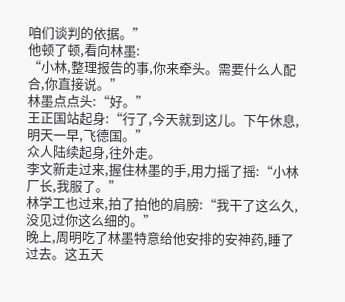咱们谈判的依据。”
他顿了顿,看向林墨:
“小林,整理报告的事,你来牵头。需要什么人配合,你直接说。”
林墨点点头:“好。”
王正国站起身:“行了,今天就到这儿。下午休息,明天一早,飞德国。”
众人陆续起身,往外走。
李文新走过来,握住林墨的手,用力摇了摇:“小林厂长,我服了。”
林学工也过来,拍了拍他的肩膀:“我干了这么久,没见过你这么细的。”
晚上,周明吃了林墨特意给他安排的安神药,睡了过去。这五天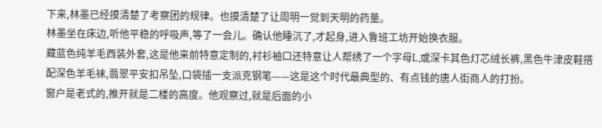下来,林墨已经摸清楚了考察团的规律。也摸清楚了让周明一觉到天明的药量。
林墨坐在床边,听他平稳的呼吸声,等了一会儿。确认他睡沉了,才起身,进入鲁班工坊开始换衣服。
藏蓝色纯羊毛西装外套,这是他来前特意定制的,衬衫袖口还特意让人帮绣了一个字母L,或深卡其色灯芯绒长裤,黑色牛津皮鞋搭配深色羊毛袜,翡翠平安扣吊坠,口袋插一支派克钢笔——这是这个时代最典型的、有点钱的唐人街商人的打扮。
窗户是老式的,推开就是二楼的高度。他观察过,就是后面的小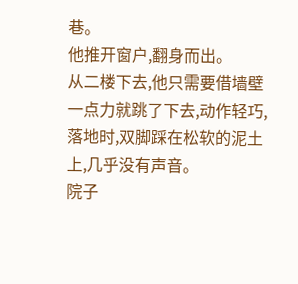巷。
他推开窗户,翻身而出。
从二楼下去,他只需要借墙壁一点力就跳了下去,动作轻巧,落地时,双脚踩在松软的泥土上,几乎没有声音。
院子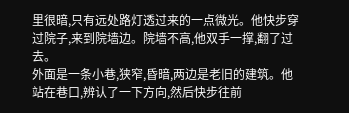里很暗,只有远处路灯透过来的一点微光。他快步穿过院子,来到院墙边。院墙不高,他双手一撑,翻了过去。
外面是一条小巷,狭窄,昏暗,两边是老旧的建筑。他站在巷口,辨认了一下方向,然后快步往前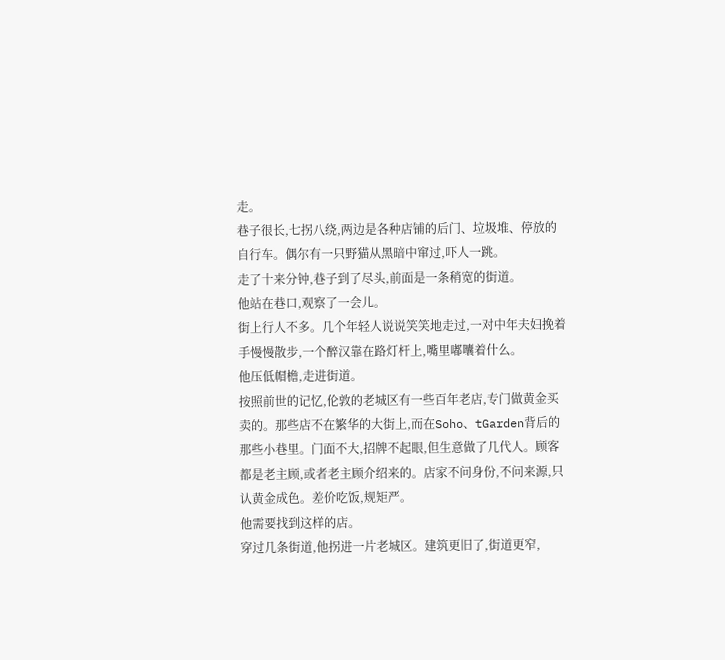走。
巷子很长,七拐八绕,两边是各种店铺的后门、垃圾堆、停放的自行车。偶尔有一只野猫从黑暗中窜过,吓人一跳。
走了十来分钟,巷子到了尽头,前面是一条稍宽的街道。
他站在巷口,观察了一会儿。
街上行人不多。几个年轻人说说笑笑地走过,一对中年夫妇挽着手慢慢散步,一个醉汉靠在路灯杆上,嘴里嘟囔着什么。
他压低帽檐,走进街道。
按照前世的记忆,伦敦的老城区有一些百年老店,专门做黄金买卖的。那些店不在繁华的大街上,而在Soho、tGarden背后的那些小巷里。门面不大,招牌不起眼,但生意做了几代人。顾客都是老主顾,或者老主顾介绍来的。店家不问身份,不问来源,只认黄金成色。差价吃饭,规矩严。
他需要找到这样的店。
穿过几条街道,他拐进一片老城区。建筑更旧了,街道更窄,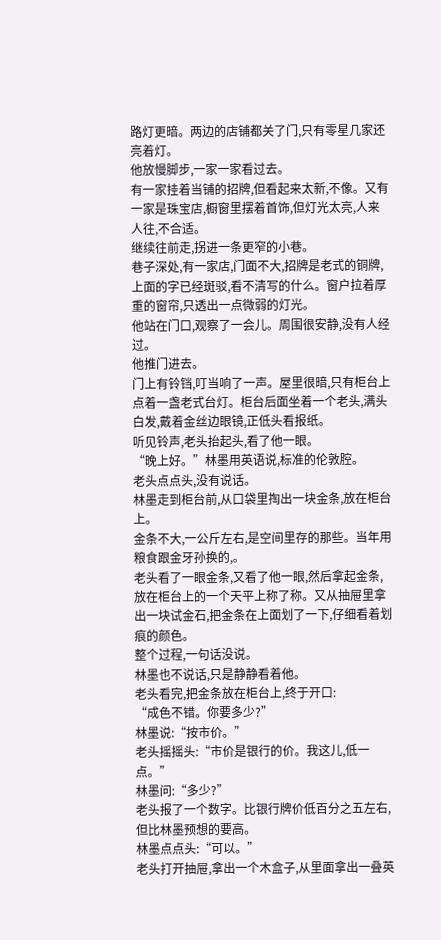路灯更暗。两边的店铺都关了门,只有零星几家还亮着灯。
他放慢脚步,一家一家看过去。
有一家挂着当铺的招牌,但看起来太新,不像。又有一家是珠宝店,橱窗里摆着首饰,但灯光太亮,人来人往,不合适。
继续往前走,拐进一条更窄的小巷。
巷子深处,有一家店,门面不大,招牌是老式的铜牌,上面的字已经斑驳,看不清写的什么。窗户拉着厚重的窗帘,只透出一点微弱的灯光。
他站在门口,观察了一会儿。周围很安静,没有人经过。
他推门进去。
门上有铃铛,叮当响了一声。屋里很暗,只有柜台上点着一盏老式台灯。柜台后面坐着一个老头,满头白发,戴着金丝边眼镜,正低头看报纸。
听见铃声,老头抬起头,看了他一眼。
“晚上好。”林墨用英语说,标准的伦敦腔。
老头点点头,没有说话。
林墨走到柜台前,从口袋里掏出一块金条,放在柜台上。
金条不大,一公斤左右,是空间里存的那些。当年用粮食跟金牙孙换的,。
老头看了一眼金条,又看了他一眼,然后拿起金条,放在柜台上的一个天平上称了称。又从抽屉里拿出一块试金石,把金条在上面划了一下,仔细看着划痕的颜色。
整个过程,一句话没说。
林墨也不说话,只是静静看着他。
老头看完,把金条放在柜台上,终于开口:
“成色不错。你要多少?”
林墨说:“按市价。”
老头摇摇头:“市价是银行的价。我这儿,低一点。”
林墨问:“多少?”
老头报了一个数字。比银行牌价低百分之五左右,但比林墨预想的要高。
林墨点点头:“可以。”
老头打开抽屉,拿出一个木盒子,从里面拿出一叠英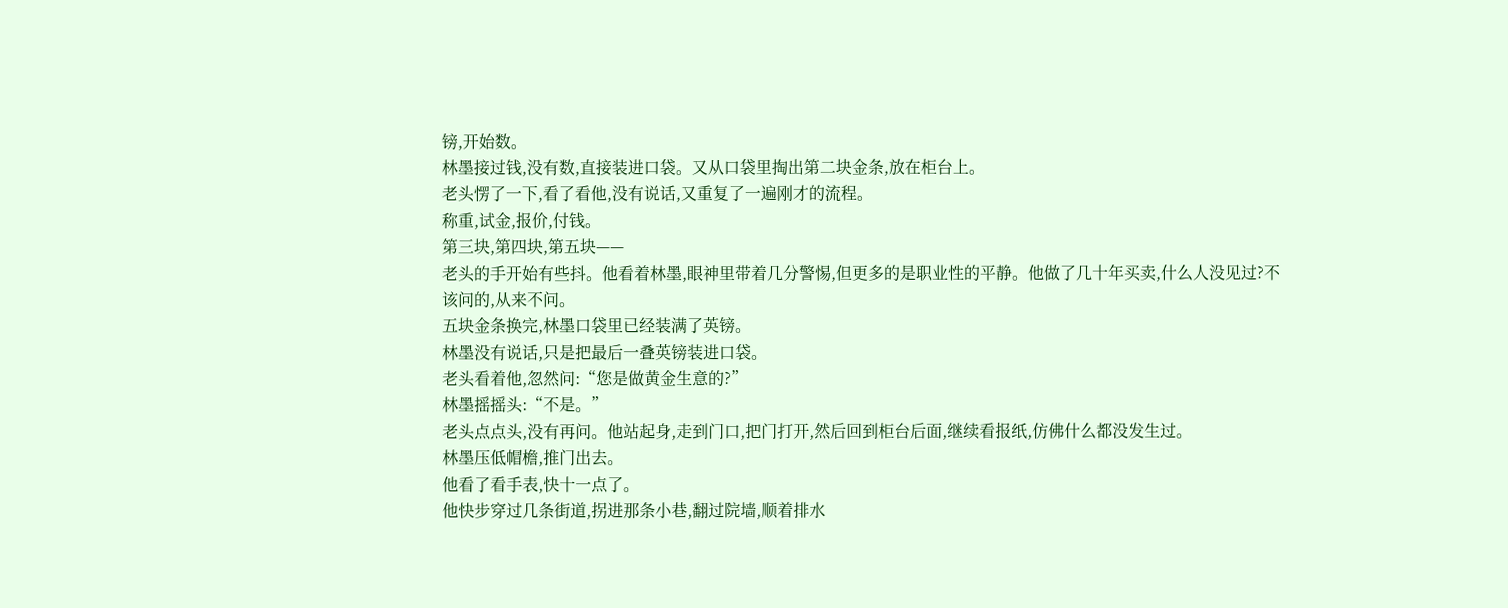镑,开始数。
林墨接过钱,没有数,直接装进口袋。又从口袋里掏出第二块金条,放在柜台上。
老头愣了一下,看了看他,没有说话,又重复了一遍刚才的流程。
称重,试金,报价,付钱。
第三块,第四块,第五块——
老头的手开始有些抖。他看着林墨,眼神里带着几分警惕,但更多的是职业性的平静。他做了几十年买卖,什么人没见过?不该问的,从来不问。
五块金条换完,林墨口袋里已经装满了英镑。
林墨没有说话,只是把最后一叠英镑装进口袋。
老头看着他,忽然问:“您是做黄金生意的?”
林墨摇摇头:“不是。”
老头点点头,没有再问。他站起身,走到门口,把门打开,然后回到柜台后面,继续看报纸,仿佛什么都没发生过。
林墨压低帽檐,推门出去。
他看了看手表,快十一点了。
他快步穿过几条街道,拐进那条小巷,翻过院墙,顺着排水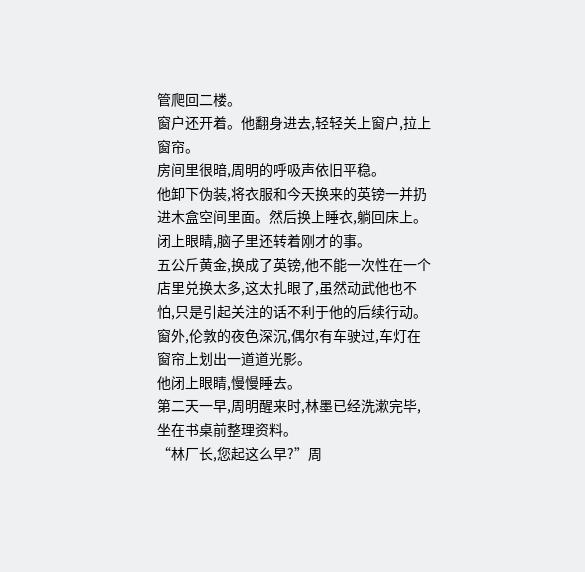管爬回二楼。
窗户还开着。他翻身进去,轻轻关上窗户,拉上窗帘。
房间里很暗,周明的呼吸声依旧平稳。
他卸下伪装,将衣服和今天换来的英镑一并扔进木盒空间里面。然后换上睡衣,躺回床上。
闭上眼睛,脑子里还转着刚才的事。
五公斤黄金,换成了英镑,他不能一次性在一个店里兑换太多,这太扎眼了,虽然动武他也不怕,只是引起关注的话不利于他的后续行动。
窗外,伦敦的夜色深沉,偶尔有车驶过,车灯在窗帘上划出一道道光影。
他闭上眼睛,慢慢睡去。
第二天一早,周明醒来时,林墨已经洗漱完毕,坐在书桌前整理资料。
“林厂长,您起这么早?”周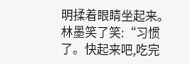明揉着眼睛坐起来。
林墨笑了笑:“习惯了。快起来吧,吃完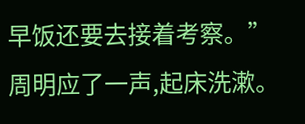早饭还要去接着考察。”
周明应了一声,起床洗漱。